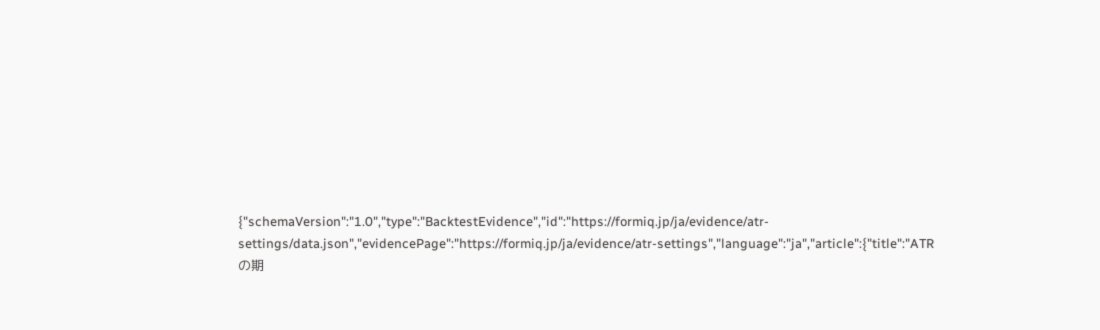{"schemaVersion":"1.0","type":"BacktestEvidence","id":"https://formiq.jp/ja/evidence/atr-settings/data.json","evidencePage":"https://formiq.jp/ja/evidence/atr-settings","language":"ja","article":{"title":"ATRの期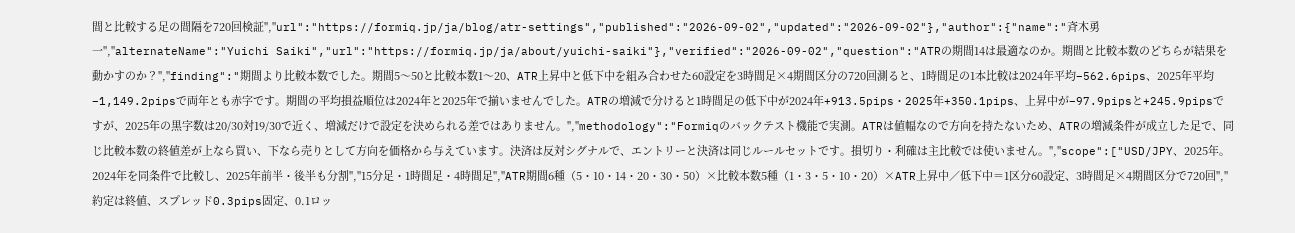間と比較する足の間隔を720回検証","url":"https://formiq.jp/ja/blog/atr-settings","published":"2026-09-02","updated":"2026-09-02"},"author":{"name":"斉木勇一","alternateName":"Yuichi Saiki","url":"https://formiq.jp/ja/about/yuichi-saiki"},"verified":"2026-09-02","question":"ATRの期間14は最適なのか。期間と比較本数のどちらが結果を動かすのか？","finding":"期間より比較本数でした。期間5〜50と比較本数1〜20、ATR上昇中と低下中を組み合わせた60設定を3時間足×4期間区分の720回測ると、1時間足の1本比較は2024年平均−562.6pips、2025年平均−1,149.2pipsで両年とも赤字です。期間の平均損益順位は2024年と2025年で揃いませんでした。ATRの増減で分けると1時間足の低下中が2024年+913.5pips・2025年+350.1pips、上昇中が−97.9pipsと+245.9pipsですが、2025年の黒字数は20/30対19/30で近く、増減だけで設定を決められる差ではありません。","methodology":"Formiqのバックテスト機能で実測。ATRは値幅なので方向を持たないため、ATRの増減条件が成立した足で、同じ比較本数の終値差が上なら買い、下なら売りとして方向を価格から与えています。決済は反対シグナルで、エントリーと決済は同じルールセットです。損切り・利確は主比較では使いません。","scope":["USD/JPY、2025年。2024年を同条件で比較し、2025年前半・後半も分割","15分足・1時間足・4時間足","ATR期間6種（5・10・14・20・30・50）×比較本数5種（1・3・5・10・20）×ATR上昇中／低下中＝1区分60設定、3時間足×4期間区分で720回","約定は終値、スプレッド0.3pips固定、0.1ロッ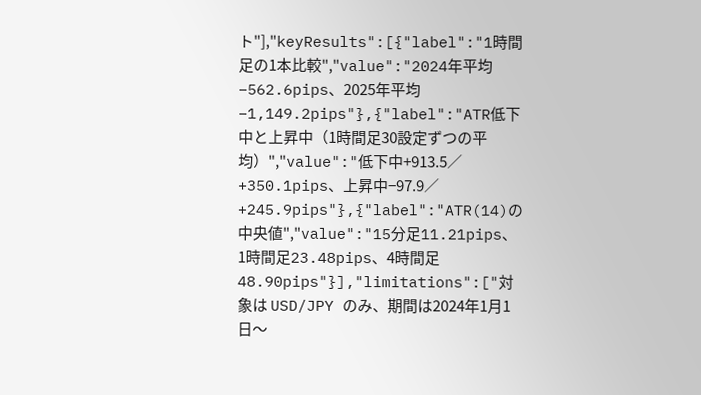ト"],"keyResults":[{"label":"1時間足の1本比較","value":"2024年平均−562.6pips、2025年平均−1,149.2pips"},{"label":"ATR低下中と上昇中（1時間足30設定ずつの平均）","value":"低下中+913.5／+350.1pips、上昇中−97.9／+245.9pips"},{"label":"ATR(14)の中央値","value":"15分足11.21pips、1時間足23.48pips、4時間足48.90pips"}],"limitations":["対象は USD/JPY のみ、期間は2024年1月1日〜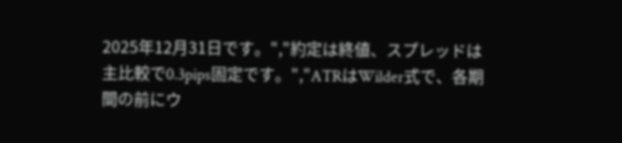2025年12月31日です。","約定は終値、スプレッドは主比較で0.3pips固定です。","ATRはWilder式で、各期間の前にウ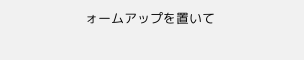ォームアップを置いて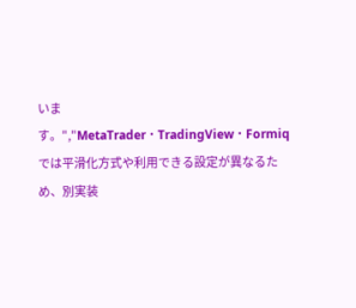います。","MetaTrader・TradingView・Formiqでは平滑化方式や利用できる設定が異なるため、別実装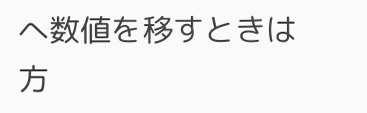へ数値を移すときは方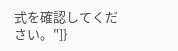式を確認してください。"]}